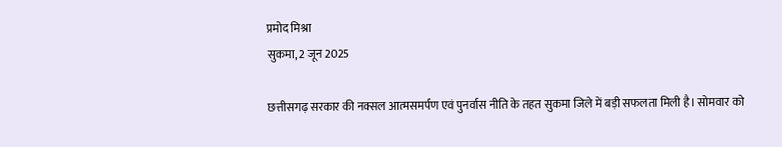प्रमोद मिश्रा
सुकमा, 2 जून 2025

छत्तीसगढ़ सरकार की नक्सल आत्मसमर्पण एवं पुनर्वास नीति के तहत सुकमा जिले में बड़ी सफलता मिली है। सोमवार को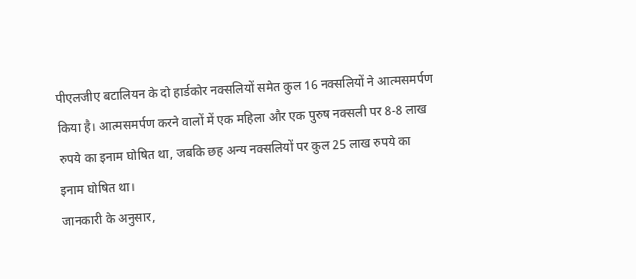पीएलजीए बटालियन के दो हार्डकोर नक्सलियों समेत कुल 16 नक्सलियों ने आत्मसमर्पण किया है। आत्मसमर्पण करने वालों में एक महिला और एक पुरुष नक्सली पर 8-8 लाख रुपये का इनाम घोषित था, जबकि छह अन्य नक्सलियों पर कुल 25 लाख रुपये का इनाम घोषित था।
जानकारी के अनुसार,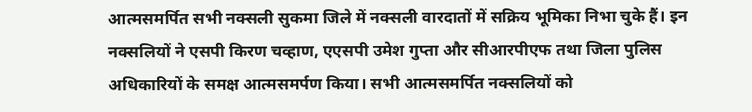आत्मसमर्पित सभी नक्सली सुकमा जिले में नक्सली वारदातों में सक्रिय भूमिका निभा चुके हैं। इन नक्सलियों ने एसपी किरण चव्हाण, एएसपी उमेश गुप्ता और सीआरपीएफ तथा जिला पुलिस अधिकारियों के समक्ष आत्मसमर्पण किया। सभी आत्मसमर्पित नक्सलियों को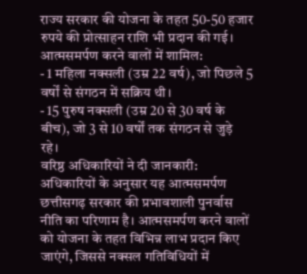राज्य सरकार की योजना के तहत 50-50 हजार रुपये की प्रोत्साहन राशि भी प्रदान की गई।
आत्मसमर्पण करने वालों में शामिल:
- 1 महिला नक्सली (उम्र 22 वर्ष), जो पिछले 5 वर्षों से संगठन में सक्रिय थी।
- 15 पुरुष नक्सली (उम्र 20 से 30 वर्ष के बीच), जो 3 से 10 वर्षों तक संगठन से जुड़े रहे।
वरिष्ठ अधिकारियों ने दी जानकारी:
अधिकारियों के अनुसार यह आत्मसमर्पण छत्तीसगढ़ सरकार की प्रभावशाली पुनर्वास नीति का परिणाम है। आत्मसमर्पण करने वालों को योजना के तहत विभिन्न लाभ प्रदान किए जाएंगे, जिससे नक्सल गतिविधियों में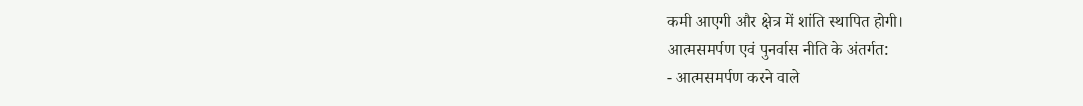कमी आएगी और क्षेत्र में शांति स्थापित होगी।
आत्मसमर्पण एवं पुनर्वास नीति के अंतर्गत:
- आत्मसमर्पण करने वाले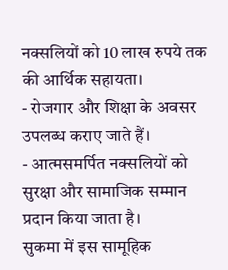नक्सलियों को 10 लाख रुपये तक की आर्थिक सहायता।
- रोजगार और शिक्षा के अवसर उपलब्ध कराए जाते हैं।
- आत्मसमर्पित नक्सलियों को सुरक्षा और सामाजिक सम्मान प्रदान किया जाता है।
सुकमा में इस सामूहिक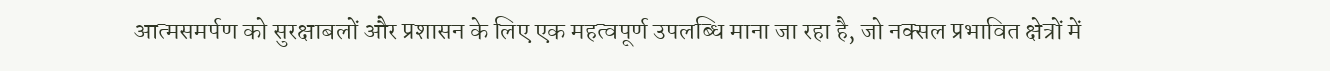आत्मसमर्पण को सुरक्षाबलों और प्रशासन के लिए एक महत्वपूर्ण उपलब्धि माना जा रहा है, जो नक्सल प्रभावित क्षेत्रों में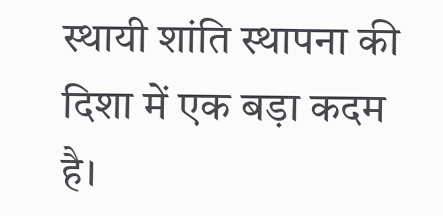स्थायी शांति स्थापना की दिशा में एक बड़ा कदम है।